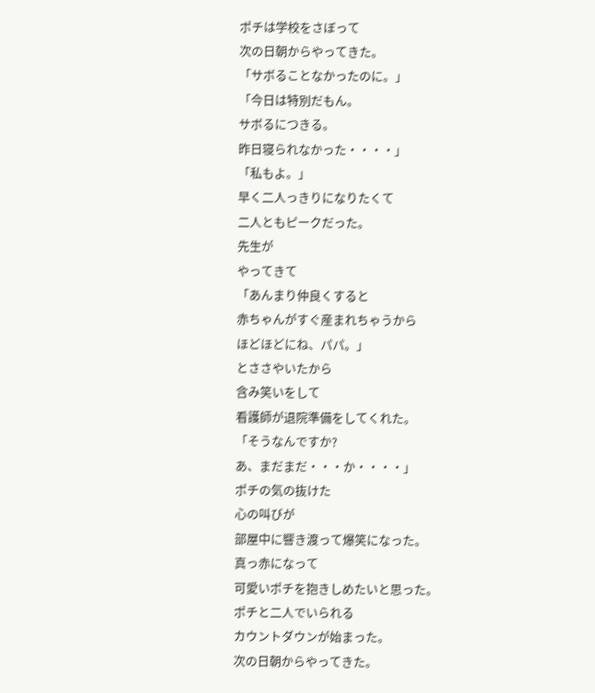ポチは学校をさぼって
次の日朝からやってきた。
「サボることなかったのに。」
「今日は特別だもん。
サボるにつきる。
昨日寝られなかった・・・・」
「私もよ。」
早く二人っきりになりたくて
二人ともピークだった。
先生が
やってきて
「あんまり仲良くすると
赤ちゃんがすぐ産まれちゃうから
ほどほどにね、パパ。」
とささやいたから
含み笑いをして
看護師が退院準備をしてくれた。
「そうなんですか?
あ、まだまだ・・・か・・・・」
ポチの気の抜けた
心の叫びが
部屋中に響き渡って爆笑になった。
真っ赤になって
可愛いポチを抱きしめたいと思った。
ポチと二人でいられる
カウントダウンが始まった。
次の日朝からやってきた。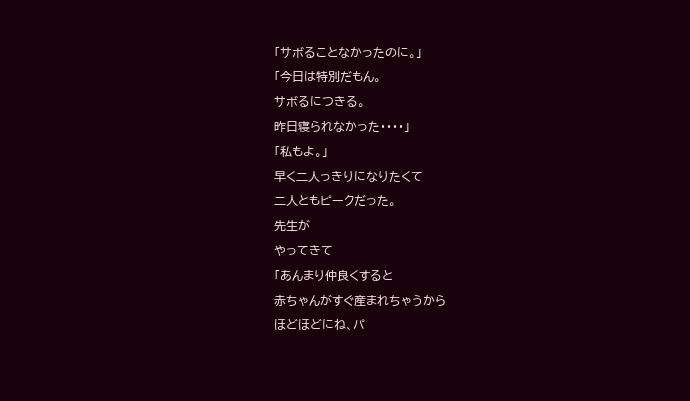「サボることなかったのに。」
「今日は特別だもん。
サボるにつきる。
昨日寝られなかった・・・・」
「私もよ。」
早く二人っきりになりたくて
二人ともピークだった。
先生が
やってきて
「あんまり仲良くすると
赤ちゃんがすぐ産まれちゃうから
ほどほどにね、パ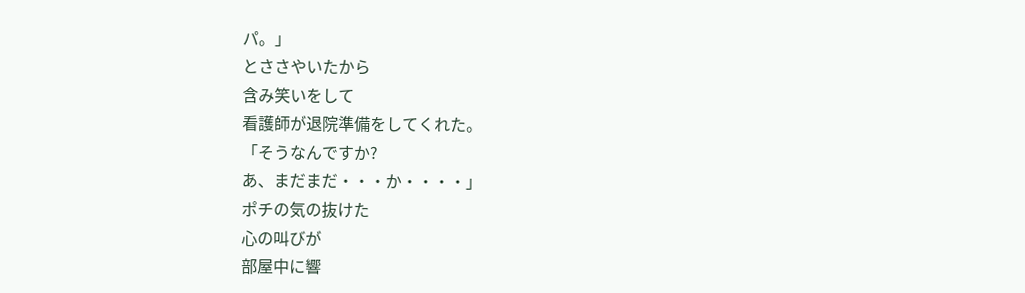パ。」
とささやいたから
含み笑いをして
看護師が退院準備をしてくれた。
「そうなんですか?
あ、まだまだ・・・か・・・・」
ポチの気の抜けた
心の叫びが
部屋中に響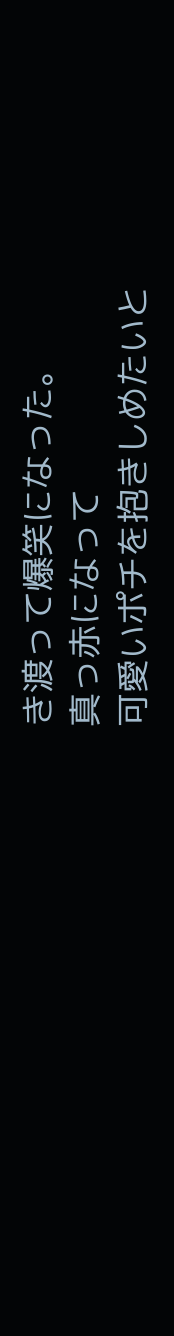き渡って爆笑になった。
真っ赤になって
可愛いポチを抱きしめたいと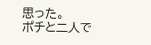思った。
ポチと二人で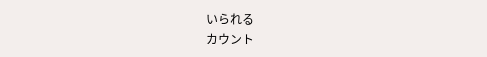いられる
カウント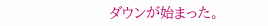ダウンが始まった。